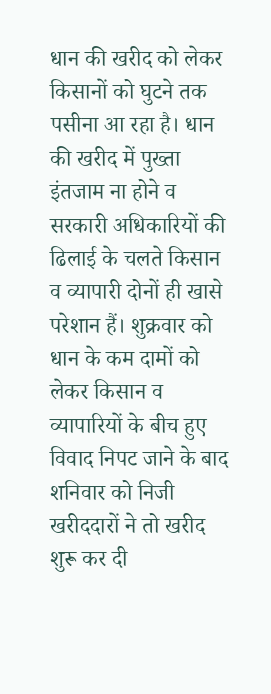धान की खरीद को लेकर किसानों को घुटने तक पसीना आ रहा है। धान की खरीद में पुख्ता इंतजाम ना होने व सरकारी अधिकारियों की ढिलाई के चलते किसान व व्यापारी दोनों ही खासे परेशान हैं। शुक्रवार को धान के कम दामों को लेकर किसान व व्यापारियों के बीच हुए विवाद निपट जाने के बाद शनिवार को निजी खरीददारों ने तो खरीद शुरू कर दी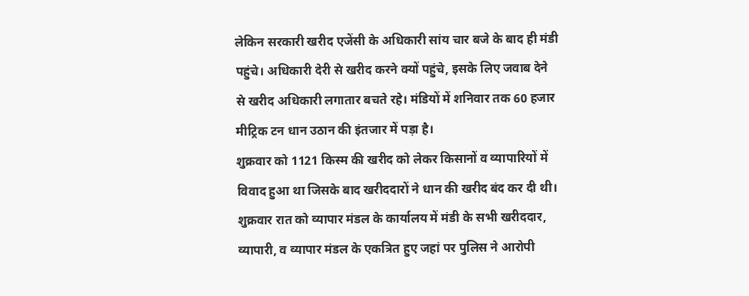लेकिन सरकारी खरीद एजेंसी के अधिकारी सांय चार बजे के बाद ही मंडी पहुंचे। अधिकारी देरी से खरीद करने क्यों पहुंचे, इसके लिए जवाब देने से खरीद अधिकारी लगातार बचते रहे। मंडियों में शनिवार तक 60 हजार मीट्रिक टन धान उठान की इंतजार में पड़ा है।
शुक्रवार को 1121 किस्म की खरीद को लेकर किसानों व व्यापारियों में विवाद हुआ था जिसके बाद खरीददारों ने धान की खरीद बंद कर दी थी। शुक्रवार रात को व्यापार मंडल के कार्यालय में मंडी के सभी खरीददार, व्यापारी, व व्यापार मंडल के एकत्रित हुए जहां पर पुलिस ने आरोपी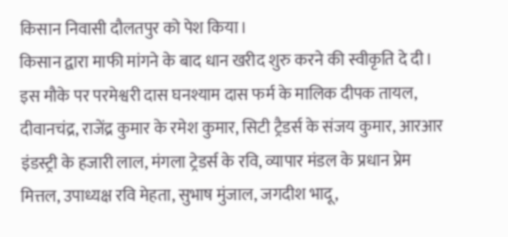किसान निवासी दौलतपुर को पेश किया।
किसान द्वारा माफी मांगने के बाद धान खरीद शुरु करने की स्वीकृति दे दी। इस मौके पर परमेश्वरी दास घनश्याम दास फर्म के मालिक दीपक तायल, दीवानचंद्र, राजेंद्र कुमार के रमेश कुमार, सिटी ट्रैडर्स के संजय कुमार, आरआर इंडस्ट्री के हजारी लाल, मंगला ट्रेडर्स के रवि, व्यापार मंडल के प्रधान प्रेम मित्तल, उपाध्यक्ष रवि मेहता, सुभाष मुंजाल, जगदीश भादू,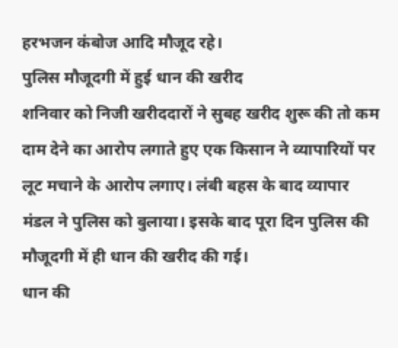हरभजन कंबोज आदि मौजूद रहे।
पुलिस मौजूदगी में हुई धान की खरीद
शनिवार को निजी खरीददारों ने सुबह खरीद शुरू की तो कम दाम देने का आरोप लगाते हुए एक किसान ने व्यापारियों पर लूट मचाने के आरोप लगाए। लंबी बहस के बाद व्यापार मंडल ने पुलिस को बुलाया। इसके बाद पूरा दिन पुलिस की मौजूदगी में ही धान की खरीद की गई।
धान की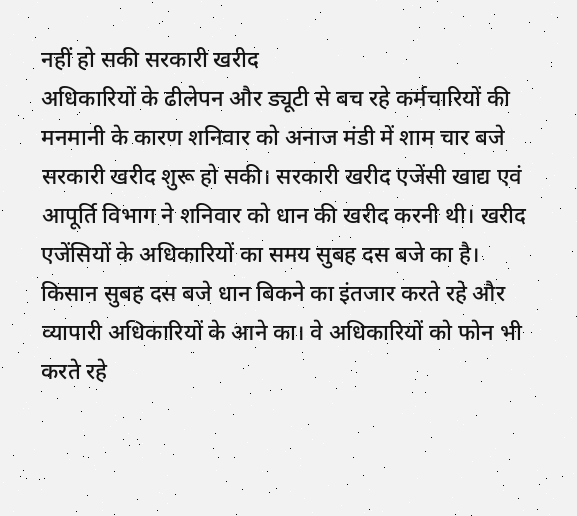नहीं हो सकी सरकारी खरीद
अधिकारियों के ढीलेपन और ड्यूटी से बच रहे कर्मचारियों की मनमानी के कारण शनिवार को अनाज मंडी में शाम चार बजे सरकारी खरीद शुरू हो सकी। सरकारी खरीद एजेंसी खाद्य एवं आपूर्ति विभाग ने शनिवार को धान की खरीद करनी थी। खरीद एजेंसियों के अधिकारियों का समय सुबह दस बजे का है। किसान सुबह दस बजे धान बिकने का इंतजार करते रहे और व्यापारी अधिकारियों के आने का। वे अधिकारियों को फोन भी करते रहे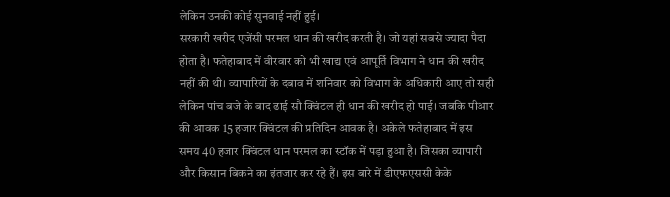लेकिन उनकी कोई सुनवाई नहीं हुई।
सरकारी खरीद एजेंसी परमल धान की खरीद करती है। जो यहां सबसे ज्यादा पैदा होता है। फतेहाबाद में वीरवार को भी खाद्य एवं आपूर्ति विभाग ने धान की खरीद नहीं की थी। व्यापारियों के दबाव में शनिवार को विभाग के अधिकारी आए तो सही लेकिन पांच बजे के बाद ढाई सौ क्विंटल ही धान की खरीद हो पाई। जबकि पीआर की आवक 15 हजार क्विंटल की प्रतिदिन आवक है। अकेले फतेहाबाद में इस समय 40 हजार क्विंटल धान परमल का स्टॉक में पड़ा हुआ है। जिसका व्यापारी और किसान बिकने का इंतजार कर रहे हैं। इस बारे में डीएफएससी केके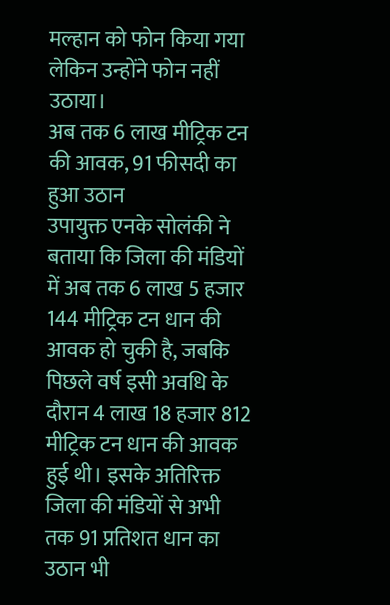मल्हान को फोन किया गया लेकिन उन्होंने फोन नहीं उठाया।
अब तक 6 लाख मीट्रिक टन की आवक, 91 फीसदी का हुआ उठान
उपायुक्त एनके सोलंकी ने बताया कि जिला की मंडियों में अब तक 6 लाख 5 हजार 144 मीट्रिक टन धान की आवक हो चुकी है, जबकि पिछले वर्ष इसी अवधि के दौरान 4 लाख 18 हजार 812 मीट्रिक टन धान की आवक हुई थी। इसके अतिरिक्त जिला की मंडियों से अभी तक 91 प्रतिशत धान का उठान भी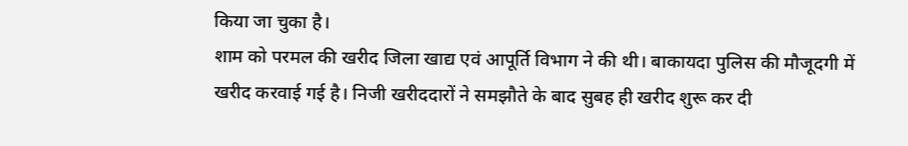किया जा चुका है।
शाम को परमल की खरीद जिला खाद्य एवं आपूर्ति विभाग ने की थी। बाकायदा पुलिस की मौजूदगी में खरीद करवाई गई है। निजी खरीददारों ने समझौते के बाद सुबह ही खरीद शुरू कर दी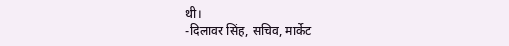थी।
-दिलावर सिंह, सचिव, मार्केट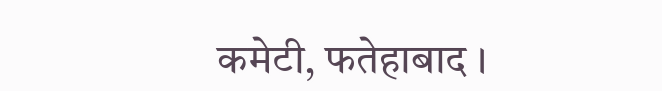कमेटी, फतेहाबाद ।